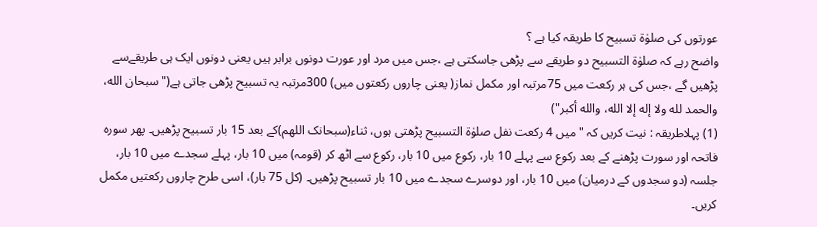عورتوں کی صلوٰۃ تسبیح کا طریقہ کیا ہے ؟
واضح رہے کہ صلوٰۃ التسبیح دو طریقے سے پڑھی جاسکتی ہے ،جس میں مرد اور عورت دونوں برابر ہیں یعنی دونوں ایک ہی طریقےسے پڑھیں گے ،جس کی ہر رکعت میں 75مرتبہ اور مکمل نماز( یعنی چاروں رکعتوں میں) 300مرتبہ یہ تسبیح پڑھی جاتی ہے("سبحان الله، والحمد لله ولا إله إلا الله، والله أكبر")
(1) پہلاطریقہ : نیت کریں کہ "میں 4 رکعت نفل صلوٰۃ التسبیح پڑھتی ہوں، ثناء(سبحانک اللھم)کے بعد 15 بار تسبیح پڑھیں۔ پھر سورہ فاتحہ اور سورت پڑھنے کے بعد رکوع سے پہلے 10 بار، رکوع میں 10 بار، رکوع سے اٹھ کر (قومہ) میں 10 بار، پہلے سجدے میں 10 بار، جلسہ (دو سجدوں کے درمیان) میں 10 بار، اور دوسرے سجدے میں 10 بار تسبیح پڑھیں۔ (کل 75 بار)، اسی طرح چاروں رکعتیں مکمل کریں۔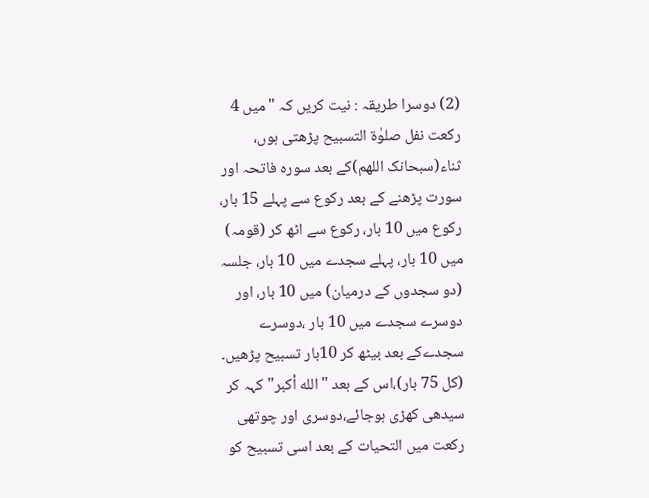(2) دوسرا طریقہ : نیت کریں کہ "میں 4 رکعت نفل صلوٰۃ التسبیح پڑھتی ہوں، ثناء(سبحانک اللھم)کے بعد سورہ فاتحہ اور سورت پڑھنے کے بعد رکوع سے پہلے 15 بار، رکوع میں 10 بار، رکوع سے اٹھ کر (قومہ) میں 10 بار، پہلے سجدے میں 10 بار، جلسہ (دو سجدوں کے درمیان) میں 10 بار، اور دوسرے سجدے میں 10 بار ،دوسرے سجدےکے بعد بیٹھ کر 10بار تسبیح پڑھیں۔ (کل 75 بار)،اس کے بعد "الله أكبر"کہہ کر سیدھی کھڑی ہوجائے،دوسری اور چوتھی رکعت میں التحیات کے بعد اسی تسبیح کو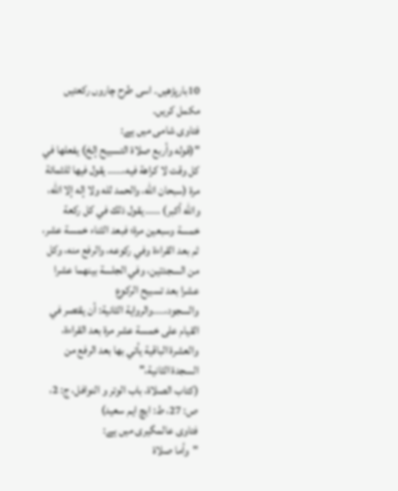10بارپڑھیں۔ اسی طرح چاروں رکعتیں مکمل کریں۔
فتاوی شامی میں ہے:
"(قوله وأربع صلاة التسبيح إلخ) يفعلها في كل وقت لا كراهة فيه،..... يقول فيها ثلثمائة مرة (سبحان الله، والحمد لله ولا إله إلا الله، والله أكبر) ..... يقول ذلك في كل ركعة خمسة وسبعين مرة؛ فبعد الثناء خمسة عشر، ثم بعد القراءة وفي ركوعه، والرفع منه، وكل من السجدتين، وفي الجلسة بينهما عشرا عشرا بعد تسبيح الركوع والسجود،....والرواية الثانية: أن يقتصر في القيام على خمسة عشر مرة بعد القراءة، والعشرة الباقية يأتي بها بعد الرفع من السجدة الثانية،"
(كتاب الصلاة، باب الوتر و النوافل، ج: 2، ص: 27، ط: ايچ ايم سعيد)
فتاوی عالمگیری میں ہے:
"وأما صلاة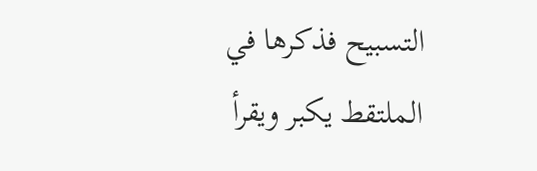التسبيح فذكرها في الملتقط يكبر ويقرأ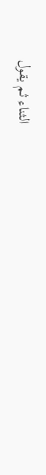الثناء ثم يقول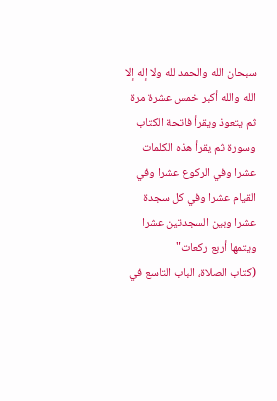سبحان الله والحمد لله ولا إله إلا الله والله أكبر خمس عشرة مرة ثم يتعوذ ويقرأ فاتحة الكتاب وسورة ثم يقرأ هذه الكلمات عشرا وفي الركوع عشرا وفي القيام عشرا وفي كل سجدة عشرا وبين السجدتين عشرا ويتمها أربع ركعات"
(كتاب الصلاة، الباب التاسع في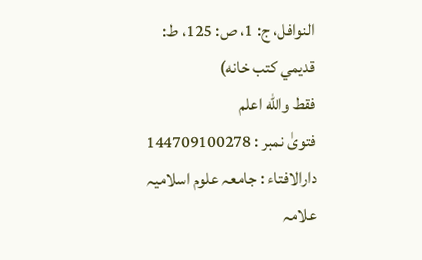النوافل، ج: 1، ص: 125، ط: قديمي كتب خانه)
فقط والله اعلم
فتویٰ نمبر : 144709100278
دارالافتاء : جامعہ علوم اسلامیہ علامہ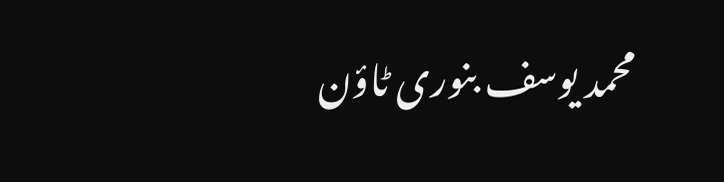محمد یوسف بنوری ٹاؤن